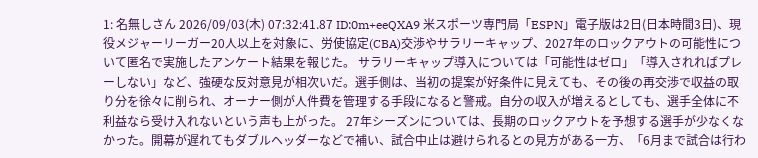1: 名無しさん 2026/09/03(木) 07:32:41.87 ID:0m+eeQXA9 米スポーツ専門局「ESPN」電子版は2日(日本時間3日)、現役メジャーリーガー20人以上を対象に、労使協定(CBA)交渉やサラリーキャップ、2027年のロックアウトの可能性について匿名で実施したアンケート結果を報じた。 サラリーキャップ導入については「可能性はゼロ」「導入されればプレーしない」など、強硬な反対意見が相次いだ。選手側は、当初の提案が好条件に見えても、その後の再交渉で収益の取り分を徐々に削られ、オーナー側が人件費を管理する手段になると警戒。自分の収入が増えるとしても、選手全体に不利益なら受け入れないという声も上がった。 27年シーズンについては、長期のロックアウトを予想する選手が少なくなかった。開幕が遅れてもダブルヘッダーなどで補い、試合中止は避けられるとの見方がある一方、「6月まで試合は行わ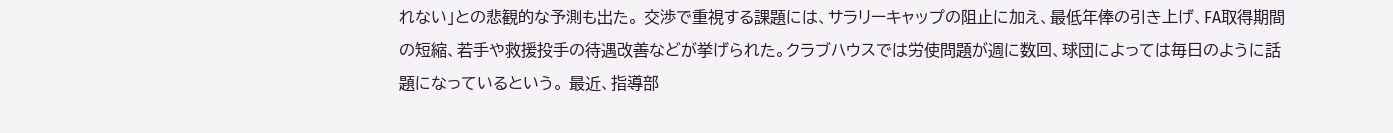れない」との悲観的な予測も出た。 交渉で重視する課題には、サラリーキャップの阻止に加え、最低年俸の引き上げ、FA取得期間の短縮、若手や救援投手の待遇改善などが挙げられた。クラブハウスでは労使問題が週に数回、球団によっては毎日のように話題になっているという。 最近、指導部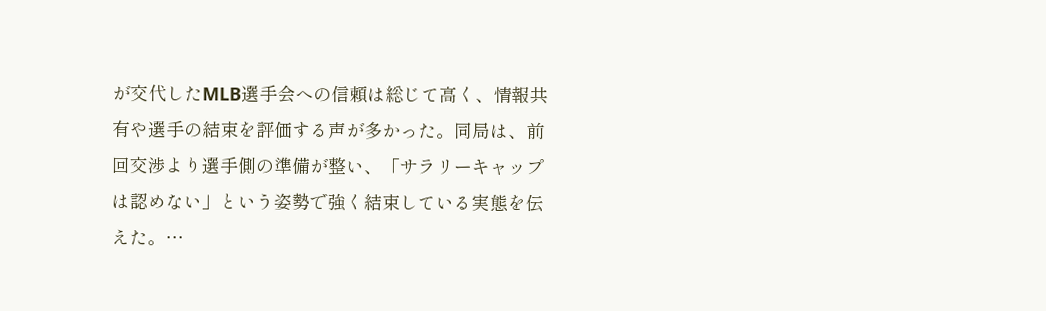が交代したMLB選手会への信頼は総じて高く、情報共有や選手の結束を評価する声が多かった。同局は、前回交渉より選手側の準備が整い、「サラリーキャップは認めない」という姿勢で強く結束している実態を伝えた。…